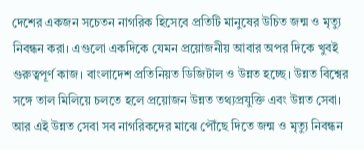দেশের একজন সচেতন নাগরিক হিসেবে প্রতিটি মানুষের উচিত জন্ম ও মৃত্যু নিবন্ধন করা। এগুলো একদিকে যেমন প্রয়োজনীয় আবার অপর দিকে খুবই গুরুত্বপূর্ণ কাজ। বাংলাদেশ প্রতিনিয়ত ডিজিটাল ও উন্নত হচ্ছে। উন্নত বিশ্বের সঙ্গে তাল মিলিয়ে চলতে হলে প্রয়োজন উন্নত তথ্যপ্রযুক্তি এবং উন্নত সেবা। আর এই উন্নত সেবা সব নাগরিকদের মাঝে পৌঁছে দিতে জন্ম ও মৃত্যু নিবন্ধন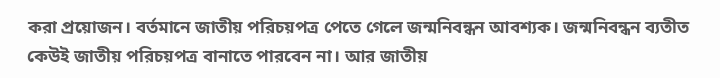করা প্রয়োজন। বর্তমানে জাতীয় পরিচয়পত্র পেতে গেলে জন্মনিবন্ধন আবশ্যক। জন্মনিবন্ধন ব্যতীত কেউই জাতীয় পরিচয়পত্র বানাতে পারবেন না। আর জাতীয়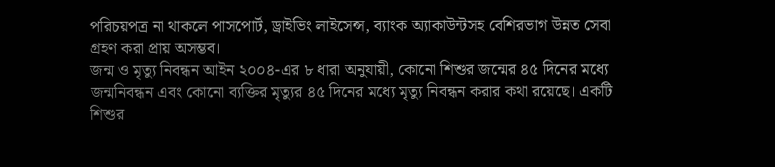পরিচয়পত্র না থাকলে পাসপোর্ট, ড্রাইভিং লাইসেন্স, ব্যাংক অ্যাকাউন্টসহ বেশিরভাগ উন্নত সেবা গ্রহণ করা প্রায় অসম্ভব।
জন্ম ও মৃত্যু নিবন্ধন আইন ২০০৪-এর ৮ ধারা অনুযায়ী, কোনো শিশুর জন্মের ৪৫ দিনের মধ্যে জন্মনিবন্ধন এবং কোনো ব্যক্তির মৃত্যুর ৪৫ দিনের মধ্যে মৃত্যু নিবন্ধন করার কথা রয়েছে। একটি শিশুর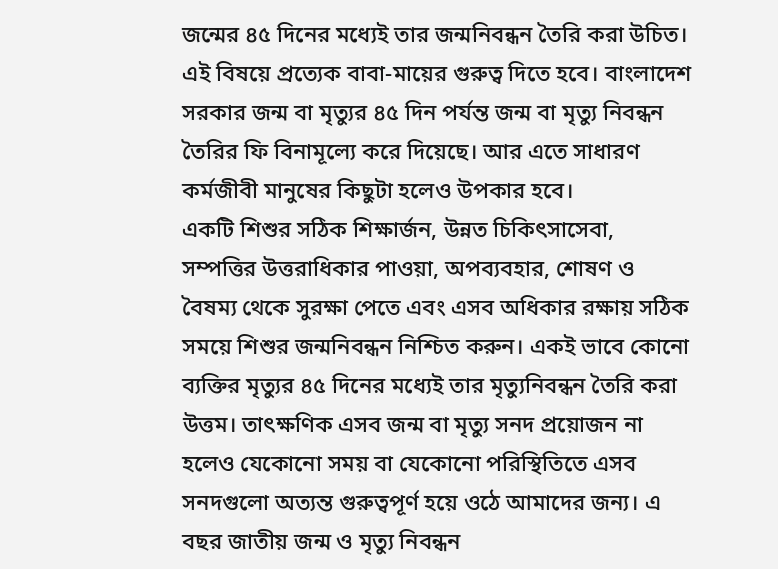জন্মের ৪৫ দিনের মধ্যেই তার জন্মনিবন্ধন তৈরি করা উচিত। এই বিষয়ে প্রত্যেক বাবা-মায়ের গুরুত্ব দিতে হবে। বাংলাদেশ সরকার জন্ম বা মৃত্যুর ৪৫ দিন পর্যন্ত জন্ম বা মৃত্যু নিবন্ধন তৈরির ফি বিনামূল্যে করে দিয়েছে। আর এতে সাধারণ কর্মজীবী মানুষের কিছুটা হলেও উপকার হবে।
একটি শিশুর সঠিক শিক্ষার্জন, উন্নত চিকিৎসাসেবা, সম্পত্তির উত্তরাধিকার পাওয়া, অপব্যবহার, শোষণ ও বৈষম্য থেকে সুরক্ষা পেতে এবং এসব অধিকার রক্ষায় সঠিক সময়ে শিশুর জন্মনিবন্ধন নিশ্চিত করুন। একই ভাবে কোনো ব্যক্তির মৃত্যুর ৪৫ দিনের মধ্যেই তার মৃত্যুনিবন্ধন তৈরি করা উত্তম। তাৎক্ষণিক এসব জন্ম বা মৃত্যু সনদ প্রয়োজন না হলেও যেকোনো সময় বা যেকোনো পরিস্থিতিতে এসব সনদগুলো অত্যন্ত গুরুত্বপূর্ণ হয়ে ওঠে আমাদের জন্য। এ বছর জাতীয় জন্ম ও মৃত্যু নিবন্ধন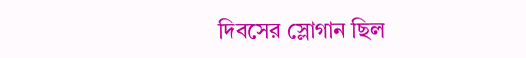দিবসের স্লোগান ছিল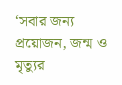‘সবার জন্য প্রয়োজন, জন্ম ও মৃত্যুর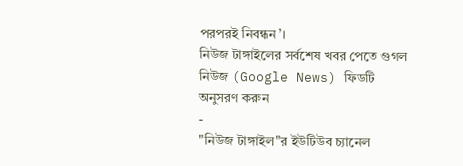পরপরই নিবন্ধন’।
নিউজ টাঙ্গাইলের সর্বশেষ খবর পেতে গুগল নিউজ (Google News) ফিডটি অনুসরণ করুন
-
"নিউজ টাঙ্গাইল"র ইউটিউব চ্যানেল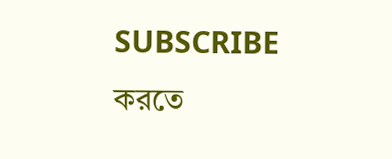SUBSCRIBE করতে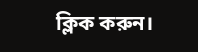ক্লিক করুন।